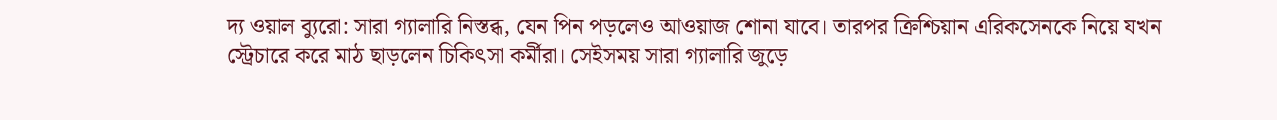দ্য ওয়াল ব্যুরো: সারা গ্যালারি নিস্তব্ধ, যেন পিন পড়লেও আওয়াজ শোনা যাবে। তারপর ক্রিশ্চিয়ান এরিকসেনকে নিয়ে যখন স্ট্রেচারে করে মাঠ ছাড়লেন চিকিৎসা কর্মীরা। সেইসময় সারা গ্যালারি জুড়ে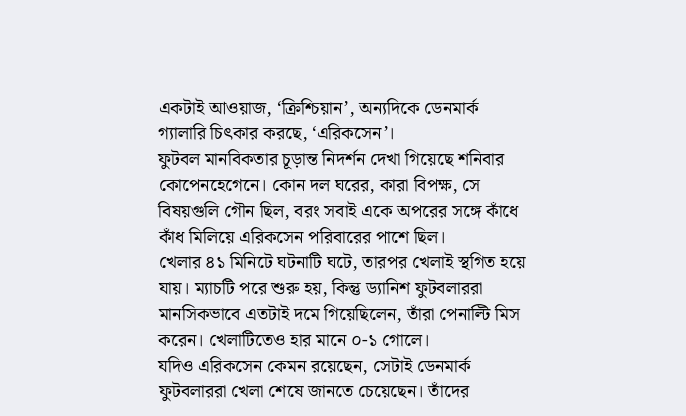একটাই আওয়াজ, ‘ক্রিশ্চিয়ান’, অন্যদিকে ডেনমার্ক গ্যালারি চিৎকার করছে, ‘এরিকসেন’।
ফুটবল মানবিকতার চূড়ান্ত নিদর্শন দেখা গিয়েছে শনিবার কোপেনহেগেনে। কোন দল ঘরের, কারা বিপক্ষ, সে বিষয়গুলি গৌন ছিল, বরং সবাই একে অপরের সঙ্গে কাঁধে কাঁধ মিলিয়ে এরিকসেন পরিবারের পাশে ছিল।
খেলার ৪১ মিনিটে ঘটনাটি ঘটে, তারপর খেলাই স্থগিত হয়ে যায়। ম্যাচটি পরে শুরু হয়, কিন্তু ড্যানিশ ফুটবলাররা মানসিকভাবে এতটাই দমে গিয়েছিলেন, তাঁরা পেনাল্টি মিস করেন। খেলাটিতেও হার মানে ০-১ গোলে।
যদিও এরিকসেন কেমন রয়েছেন, সেটাই ডেনমার্ক ফুটবলাররা খেলা শেষে জানতে চেয়েছেন। তাঁদের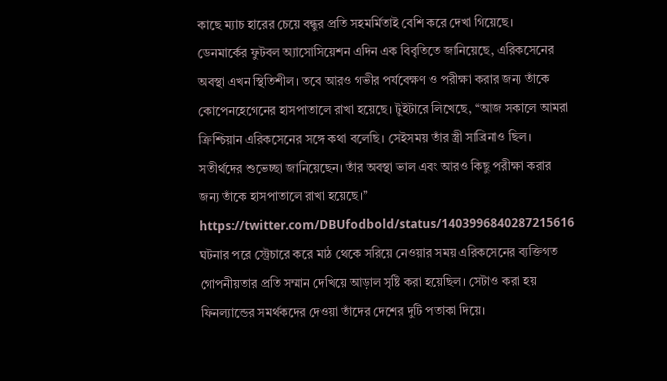কাছে ম্যাচ হারের চেয়ে বন্ধুর প্রতি সহমর্মিতাই বেশি করে দেখা গিয়েছে।
ডেনমার্কের ফুটবল অ্যাসোসিয়েশন এদিন এক বিবৃতিতে জানিয়েছে, এরিকসেনের অবস্থা এখন স্থিতিশীল। তবে আরও গভীর পর্যবেক্ষণ ও পরীক্ষা করার জন্য তাঁকে কোপেনহেগেনের হাসপাতালে রাখা হয়েছে। টুইটারে লিখেছে, ‘‘আজ সকালে আমরা ক্রিশ্চিয়ান এরিকসেনের সঙ্গে কথা বলেছি। সেইসময় তাঁর স্ত্রী সাব্রিনাও ছিল। সতীর্থদের শুভেচ্ছা জানিয়েছেন। তাঁর অবস্থা ভাল এবং আরও কিছু পরীক্ষা করার জন্য তাঁকে হাসপাতালে রাখা হয়েছে।’’
https://twitter.com/DBUfodbold/status/1403996840287215616
ঘটনার পরে স্ট্রেচারে করে মাঠ থেকে সরিয়ে নেওয়ার সময় এরিকসেনের ব্যক্তিগত গোপনীয়তার প্রতি সম্মান দেখিয়ে আড়াল সৃষ্টি করা হয়েছিল। সেটাও করা হয় ফিনল্যান্ডের সমর্থকদের দেওয়া তাঁদের দেশের দুটি পতাকা দিয়ে।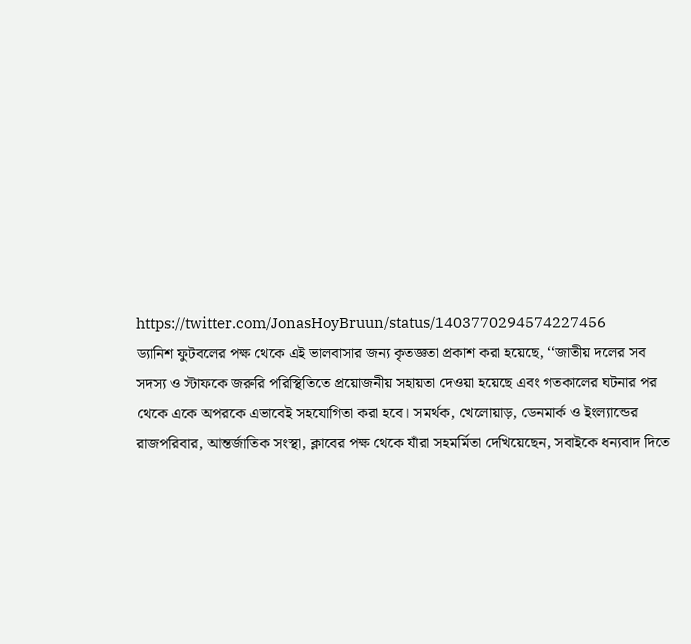https://twitter.com/JonasHoyBruun/status/1403770294574227456
ড্যানিশ ফুটবলের পক্ষ থেকে এই ভালবাসার জন্য কৃতজ্ঞতা প্রকাশ করা হয়েছে, ‘‘জাতীয় দলের সব সদস্য ও স্টাফকে জরুরি পরিস্থিতিতে প্রয়োজনীয় সহায়তা দেওয়া হয়েছে এবং গতকালের ঘটনার পর থেকে একে অপরকে এভাবেই সহযোগিতা করা হবে। সমর্থক, খেলোয়াড়, ডেনমার্ক ও ইংল্যান্ডের রাজপরিবার, আন্তর্জাতিক সংস্থা, ক্লাবের পক্ষ থেকে যাঁরা সহমর্মিতা দেখিয়েছেন, সবাইকে ধন্যবাদ দিতে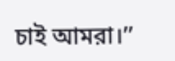চাই আমরা।’’